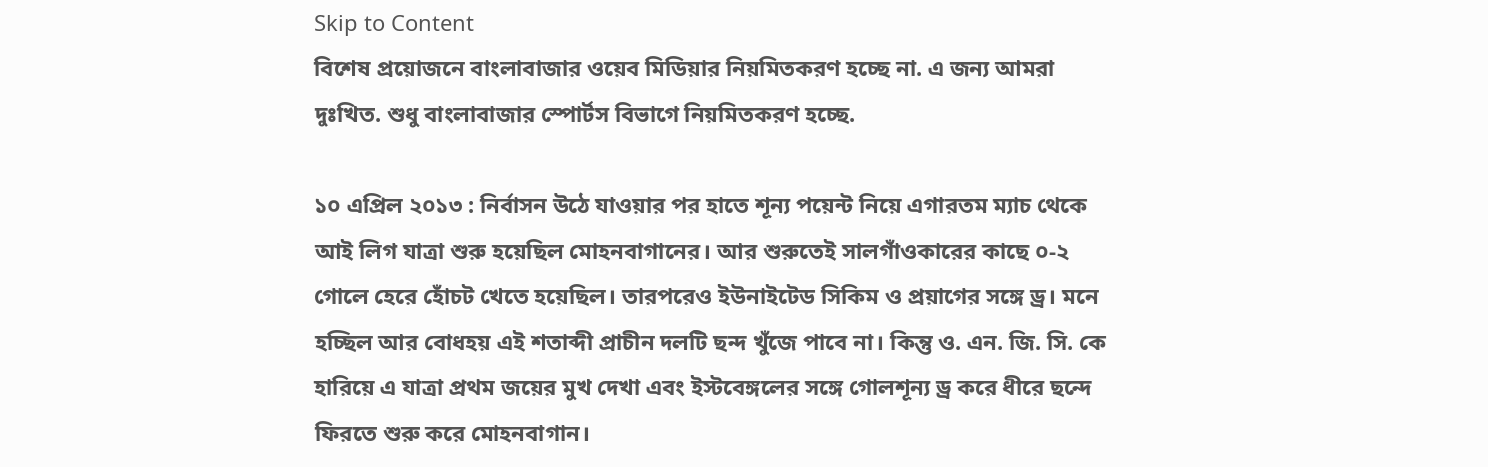Skip to Content
বিশেষ প্রয়োজনে বাংলাবাজার ওয়েব মিডিয়ার নিয়মিতকরণ হচ্ছে না. এ জন্য আমরা দুঃখিত. শুধু বাংলাবাজার স্পোর্টস বিভাগে নিয়মিতকরণ হচ্ছে.

১০ এপ্রিল ২০১৩ : নির্বাসন উঠে যাওয়ার পর হাতে শূন্য পয়েন্ট নিয়ে এগারতম ম্যাচ থেকে আই লিগ যাত্রা শুরু হয়েছিল মোহনবাগানের। আর শুরুতেই সালগাঁওকারের কাছে ০-২ গোলে হেরে হোঁচট খেতে হয়েছিল। তারপরেও ইউনাইটেড সিকিম ও প্রয়াগের সঙ্গে ড্র। মনে হচ্ছিল আর বোধহয় এই শতাব্দী প্রাচীন দলটি ছন্দ খুঁজে পাবে না। কিন্তু ও. এন. জি. সি. কে হারিয়ে এ যাত্রা প্রথম জয়ের মুখ দেখা এবং ইস্টবেঙ্গলের সঙ্গে গোলশূন্য ড্র করে ধীরে ছন্দে ফিরতে শুরু করে মোহনবাগান।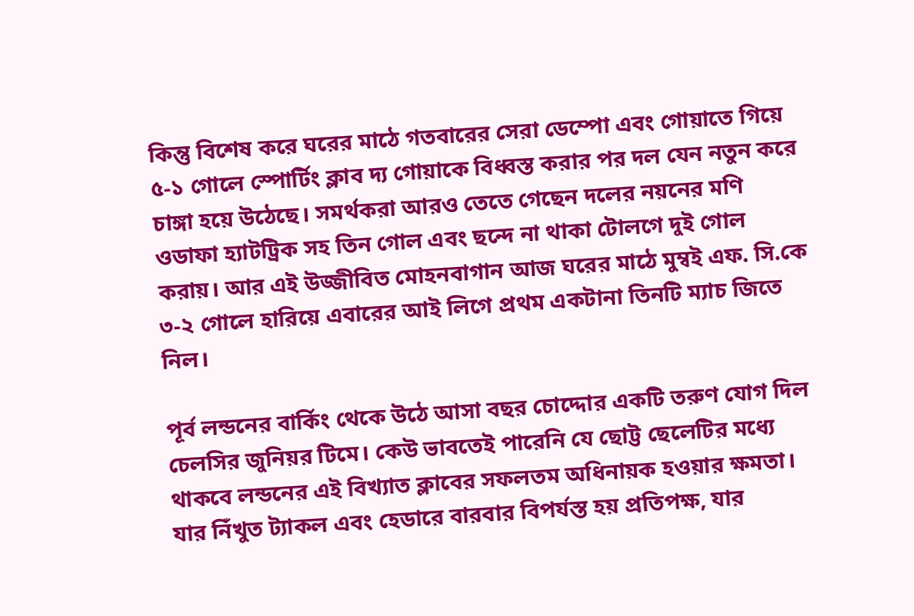কিন্তু বিশেষ করে ঘরের মাঠে গতবারের সেরা ডেম্পো এবং গোয়াতে গিয়ে ৫-১ গোলে স্পোর্টিং ক্লাব দ্য গোয়াকে বিধ্বস্ত করার পর দল যেন নতুন করে চাঙ্গা হয়ে উঠেছে। সমর্থকরা আরও তেতে গেছেন দলের নয়নের মণি ওডাফা হ্যাটট্রিক সহ তিন গোল এবং ছন্দে না থাকা টোলগে দুই গোল করায়। আর এই উজ্জীবিত মোহনবাগান আজ ঘরের মাঠে মুম্বই এফ. সি.কে ৩-২ গোলে হারিয়ে এবারের আই লিগে প্রথম একটানা তিনটি ম্যাচ জিতে নিল।

পূর্ব লন্ডনের বার্কিং থেকে উঠে আসা বছর চোদ্দোর একটি তরুণ যোগ দিল চেলসির জুনিয়র টিমে। কেউ ভাবতেই পারেনি যে ছোট্ট ছেলেটির মধ্যে থাকবে লন্ডনের এই বিখ্যাত ক্লাবের সফলতম অধিনায়ক হওয়ার ক্ষমতা। যার নিঁখুত ট্যাকল এবং হেডারে বারবার বিপর্যস্ত হয় প্রতিপক্ষ, যার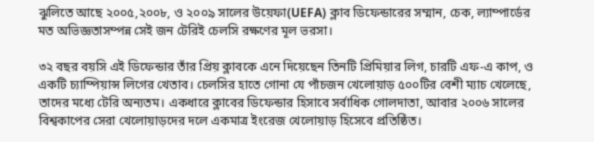ঝুলিতে আছে ২০০৫,২০০৮, ও ২০০৯ সালের উয়েফা(UEFA) ক্লাব ডিফেন্ডারের সম্মান, চেক, ল্যাম্পার্ডের মত অভিজ্ঞতাসম্পন্ন সেই জন টেরিই চেলসি রক্ষণের মূল ভরসা।

৩২ বছর বয়সি এই ডিফেন্ডার তাঁর প্রিয় ক্লাবকে এনে দিয়েছেন তিনটি প্রিমিয়ার লিগ, চারটি এফ-এ কাপ, ও একটি চ্যাম্পিয়ান্স লিগের খেতাব। চেলসির হাতে গোনা যে পাঁচজন খেলোয়াড় ৫০০টির বেশী ম্যাচ খেলেছে, তাদের মধ্যে টেরি অন্যতম। একধারে ক্লাবের ডিফেন্ডার হিসাবে সর্বাধিক গোলদাতা, আবার ২০০৬ সালের বিশ্বকাপের সেরা খেলোয়াড়দের দলে একমাত্র ইংরেজ খেলোয়াড় হিসেবে প্রতিষ্ঠিত।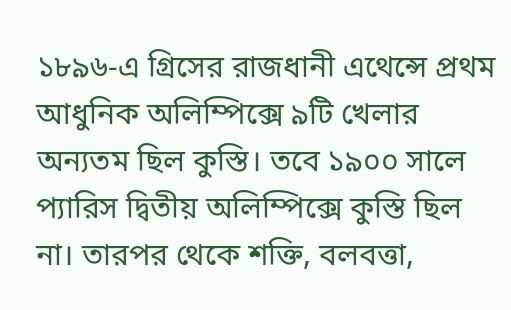১৮৯৬-এ গ্রিসের রাজধানী এথেন্সে প্রথম আধুনিক অলিম্পিক্সে ৯টি খেলার অন্যতম ছিল কুস্তি। তবে ১৯০০ সালে প্যারিস দ্বিতীয় অলিম্পিক্সে কুস্তি ছিল না। তারপর থেকে শক্তি, বলবত্তা,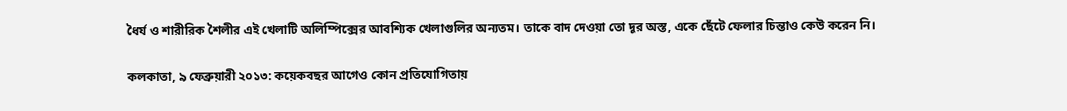ধৈর্য ও শারীরিক শৈলীর এই খেলাটি অলিম্পিক্সের আবশ্যিক খেলাগুলির অন্যতম। তাকে বাদ দেওয়া তো দূর অস্ত, একে ছেঁটে ফেলার চিন্তাও কেউ করেন নি।

কলকাতা, ৯ ফেব্রুয়ারী ২০১৩: কয়েকবছর আগেও কোন প্রতিযোগিতায়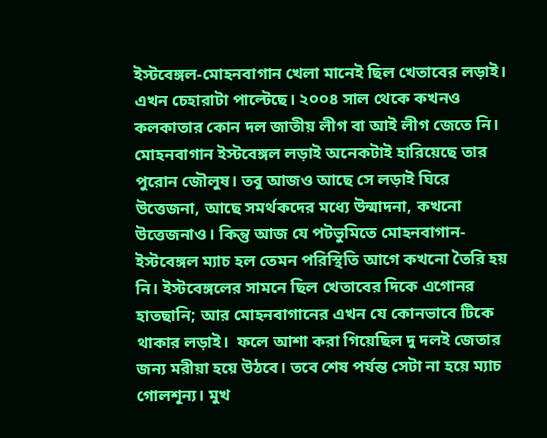ইস্টবেঙ্গল-মোহনবাগান খেলা মানেই ছিল খেতাবের লড়াই। এখন চেহারাটা পাল্টেছে। ২০০৪ সাল থেকে কখনও কলকাতার কোন দল জাতীয় লীগ বা আই লীগ জেতে নি। মোহনবাগান ইস্টবেঙ্গল লড়াই অনেকটাই হারিয়েছে তার পুরোন জৌলুষ। তবু আজও আছে সে লড়াই ঘিরে উত্তেজনা, আছে সমর্থকদের মধ্যে উন্মাদনা, কখনো উত্তেজনাও। কিন্তু আজ যে পটভুমিতে মোহনবাগান-ইস্টবেঙ্গল ম্যাচ হল তেমন পরিস্থিতি আগে কখনো তৈরি হয় নি। ইস্টবেঙ্গলের সামনে ছিল খেতাবের দিকে এগোনর হাতছানি; আর মোহনবাগানের এখন যে কোনভাবে টিকে থাকার লড়াই।  ফলে আশা করা গিয়েছিল দু দলই জেতার জন্য মরীয়া হয়ে উঠবে। তবে শেষ পর্যন্ত সেটা না হয়ে ম্যাচ গোলশূন্য। মুখ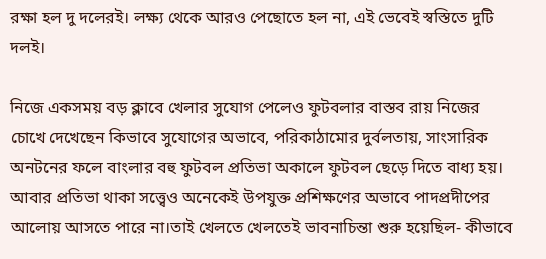রক্ষা হল দু দলেরই। লক্ষ্য থেকে আরও পেছোতে হল না, এই ভেবেই স্বস্তিতে দুটি দলই।

নিজে একসময় বড় ক্লাবে খেলার সুযোগ পেলেও ফুটবলার বাস্তব রায় নিজের চোখে দেখেছেন কিভাবে সুযোগের অভাবে, পরিকাঠামোর দুর্বলতায়, সাংসারিক অনটনের ফলে বাংলার বহু ফুটবল প্রতিভা অকালে ফুটবল ছেড়ে দিতে বাধ্য হয়। আবার প্রতিভা থাকা সত্ত্বেও অনেকেই উপযুক্ত প্রশিক্ষণের অভাবে পাদপ্রদীপের আলোয় আসতে পারে না।তাই খেলতে খেলতেই ভাবনাচিন্তা শুরু হয়েছিল- কীভাবে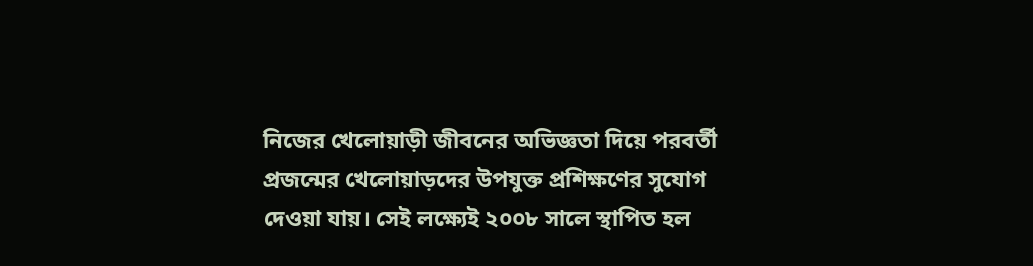নিজের খেলোয়াড়ী জীবনের অভিজ্ঞতা দিয়ে পরবর্তী প্রজন্মের খেলোয়াড়দের উপযুক্ত প্রশিক্ষণের সুযোগ দেওয়া যায়। সেই লক্ষ্যেই ২০০৮ সালে স্থাপিত হল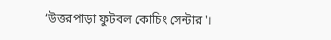‘উত্তরপাড়া ফুটবল কোচিং সেন্টার'।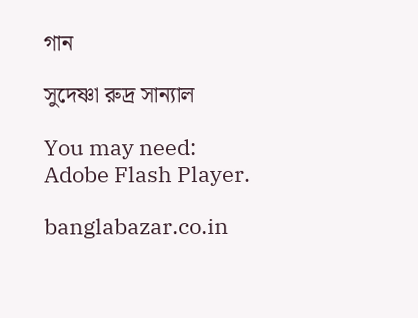গান

সুদেষ্ণা রুদ্র সান্যাল

You may need: Adobe Flash Player.

banglabazar.co.in